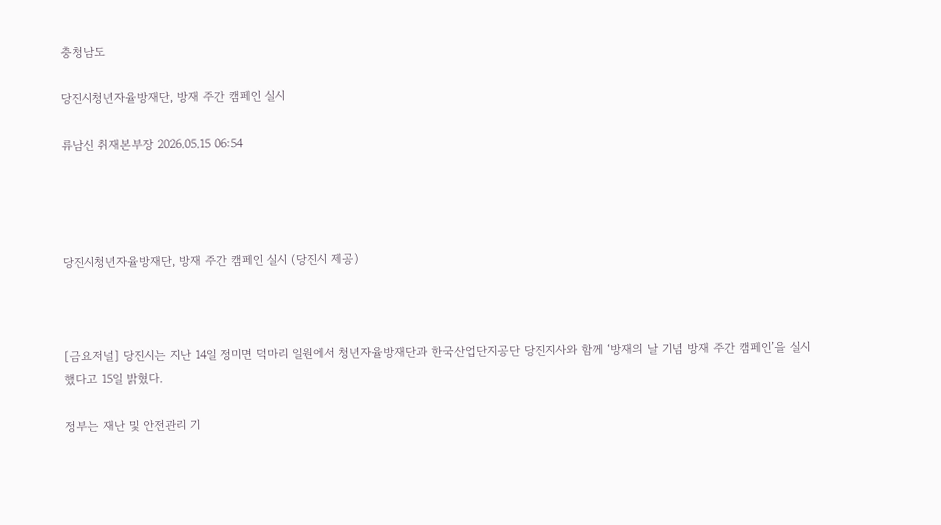충청남도

당진시청년자율방재단, 방재 주간 캠페인 실시

류남신 취재본부장 2026.05.15 06:54




당진시청년자율방재단, 방재 주간 캠페인 실시 (당진시 제공)



[금요저널] 당진시는 지난 14일 정미면 덕마리 일원에서 청년자율방재단과 한국산업단지공단 당진지사와 함께 ‘방재의 날 기념 방재 주간 캠페인’을 실시했다고 15일 밝혔다.

정부는 재난 및 안전관리 기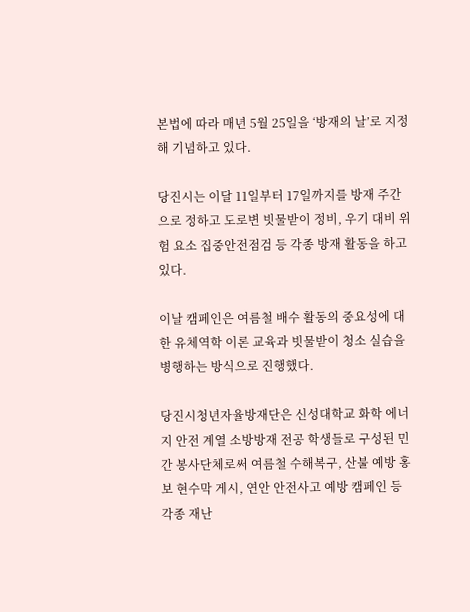본법에 따라 매년 5월 25일을 ‘방재의 날’로 지정해 기념하고 있다.

당진시는 이달 11일부터 17일까지를 방재 주간으로 정하고 도로변 빗물받이 정비, 우기 대비 위험 요소 집중안전점검 등 각종 방재 활동을 하고 있다.

이날 캠페인은 여름철 배수 활동의 중요성에 대한 유체역학 이론 교육과 빗물받이 청소 실습을 병행하는 방식으로 진행했다.

당진시청년자율방재단은 신성대학교 화학 에너지 안전 계열 소방방재 전공 학생들로 구성된 민간 봉사단체로써 여름철 수해복구, 산불 예방 홍보 현수막 게시, 연안 안전사고 예방 캠페인 등 각종 재난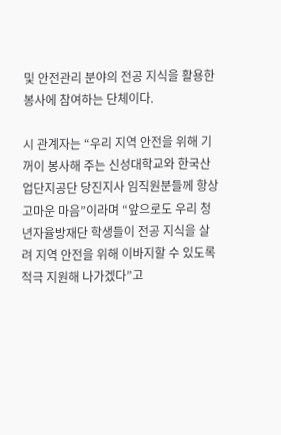및 안전관리 분야의 전공 지식을 활용한 봉사에 참여하는 단체이다.

시 관계자는 “우리 지역 안전을 위해 기꺼이 봉사해 주는 신성대학교와 한국산업단지공단 당진지사 임직원분들께 항상 고마운 마음”이라며 “앞으로도 우리 청년자율방재단 학생들이 전공 지식을 살려 지역 안전을 위해 이바지할 수 있도록 적극 지원해 나가겠다”고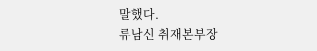말했다.
류남신 취재본부장